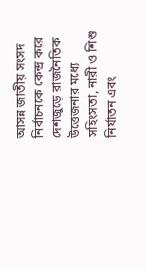আসন্ন জাতীয় সংসদ নির্বাচনকে কেন্দ্র করে দেশজুড়ে রাজনৈতিক উত্তেজনার মধ্যে সহিংসতা, নারী ও শিশু নির্যাতন এবং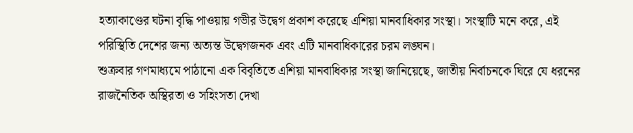হত্যাকাণ্ডের ঘটনা বৃদ্ধি পাওয়ায় গভীর উদ্বেগ প্রকাশ করেছে এশিয়া মানবাধিকার সংস্থা। সংস্থাটি মনে করে, এই পরিস্থিতি দেশের জন্য অত্যন্ত উদ্বেগজনক এবং এটি মানবাধিকারের চরম লঙ্ঘন।
শুক্রবার গণমাধ্যমে পাঠানো এক বিবৃতিতে এশিয়া মানবাধিকার সংস্থা জানিয়েছে, জাতীয় নির্বাচনকে ঘিরে যে ধরনের রাজনৈতিক অস্থিরতা ও সহিংসতা দেখা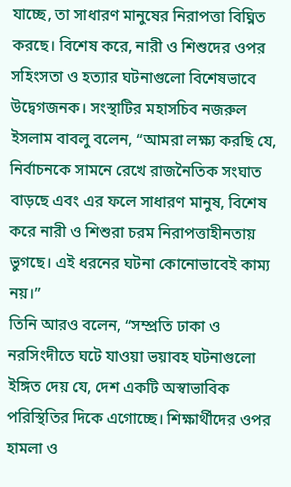যাচ্ছে, তা সাধারণ মানুষের নিরাপত্তা বিঘ্নিত করছে। বিশেষ করে, নারী ও শিশুদের ওপর সহিংসতা ও হত্যার ঘটনাগুলো বিশেষভাবে উদ্বেগজনক। সংস্থাটির মহাসচিব নজরুল ইসলাম বাবলু বলেন, “আমরা লক্ষ্য করছি যে, নির্বাচনকে সামনে রেখে রাজনৈতিক সংঘাত বাড়ছে এবং এর ফলে সাধারণ মানুষ, বিশেষ করে নারী ও শিশুরা চরম নিরাপত্তাহীনতায় ভুগছে। এই ধরনের ঘটনা কোনোভাবেই কাম্য নয়।”
তিনি আরও বলেন, “সম্প্রতি ঢাকা ও নরসিংদীতে ঘটে যাওয়া ভয়াবহ ঘটনাগুলো ইঙ্গিত দেয় যে, দেশ একটি অস্বাভাবিক পরিস্থিতির দিকে এগোচ্ছে। শিক্ষার্থীদের ওপর হামলা ও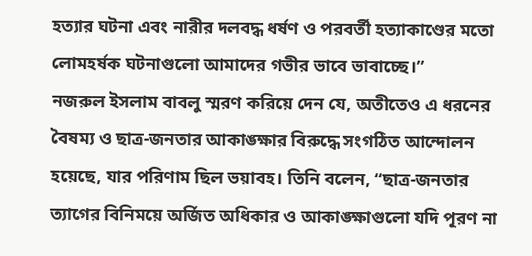হত্যার ঘটনা এবং নারীর দলবদ্ধ ধর্ষণ ও পরবর্তী হত্যাকাণ্ডের মতো লোমহর্ষক ঘটনাগুলো আমাদের গভীর ভাবে ভাবাচ্ছে।”
নজরুল ইসলাম বাবলু স্মরণ করিয়ে দেন যে, অতীতেও এ ধরনের বৈষম্য ও ছাত্র-জনতার আকাঙ্ক্ষার বিরুদ্ধে সংগঠিত আন্দোলন হয়েছে, যার পরিণাম ছিল ভয়াবহ। তিনি বলেন, “ছাত্র-জনতার ত্যাগের বিনিময়ে অর্জিত অধিকার ও আকাঙ্ক্ষাগুলো যদি পূরণ না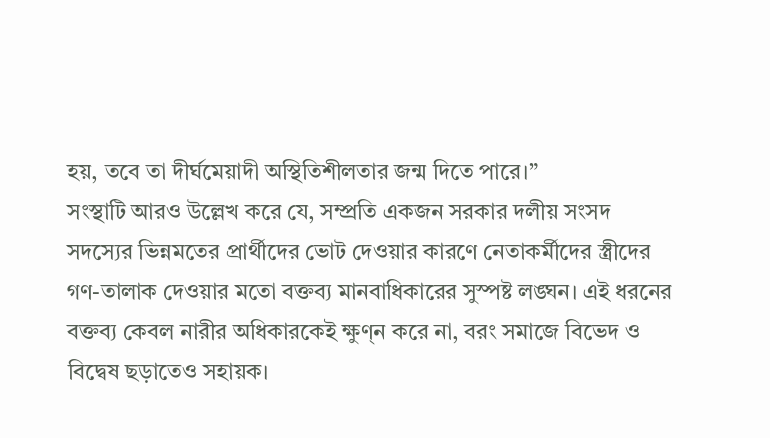হয়, তবে তা দীর্ঘমেয়াদী অস্থিতিশীলতার জন্ম দিতে পারে।”
সংস্থাটি আরও উল্লেখ করে যে, সম্প্রতি একজন সরকার দলীয় সংসদ সদস্যের ভিন্নমতের প্রার্থীদের ভোট দেওয়ার কারণে নেতাকর্মীদের স্ত্রীদের গণ-তালাক দেওয়ার মতো বক্তব্য মানবাধিকারের সুস্পষ্ট লঙ্ঘন। এই ধরনের বক্তব্য কেবল নারীর অধিকারকেই ক্ষুণ্ন করে না, বরং সমাজে বিভেদ ও বিদ্বেষ ছড়াতেও সহায়ক।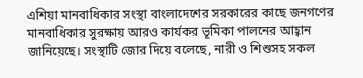এশিয়া মানবাধিকার সংস্থা বাংলাদেশের সরকারের কাছে জনগণের মানবাধিকার সুরক্ষায় আরও কার্যকর ভূমিকা পালনের আহ্বান জানিয়েছে। সংস্থাটি জোর দিয়ে বলেছে, নারী ও শিশুসহ সকল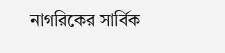নাগরিকের সার্বিক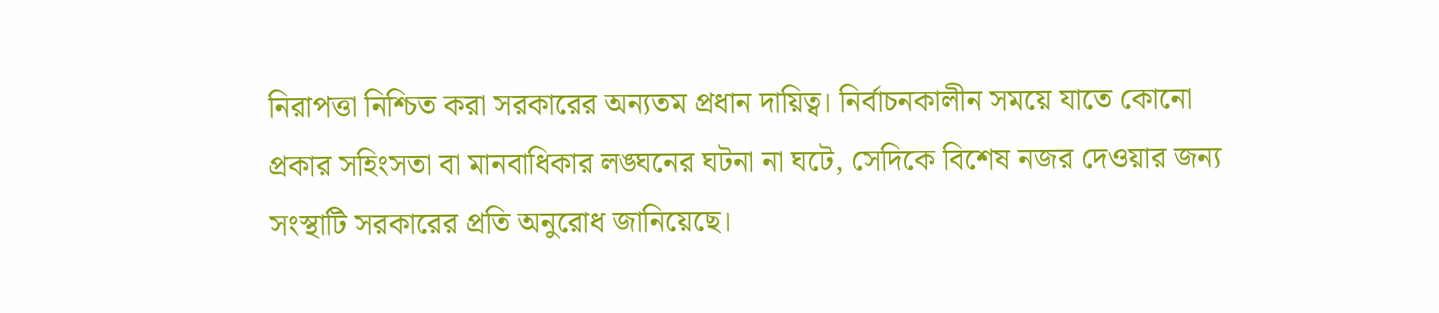নিরাপত্তা নিশ্চিত করা সরকারের অন্যতম প্রধান দায়িত্ব। নির্বাচনকালীন সময়ে যাতে কোনো প্রকার সহিংসতা বা মানবাধিকার লঙ্ঘনের ঘটনা না ঘটে, সেদিকে বিশেষ নজর দেওয়ার জন্য সংস্থাটি সরকারের প্রতি অনুরোধ জানিয়েছে।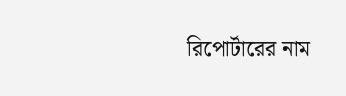রিপোর্টারের নাম